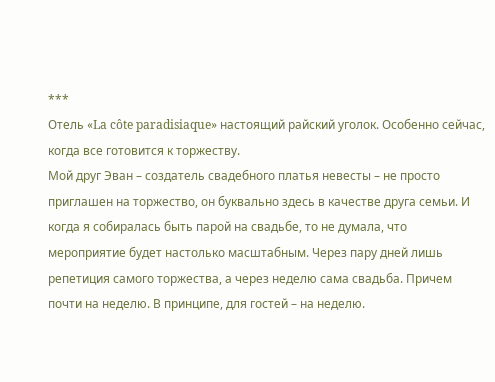***
Отель «La côte paradisiaque» настоящий райский уголок. Особенно сейчас, когда все готовится к торжеству.
Мой друг Эван – создатель свадебного платья невесты – не просто приглашен на торжество, он буквально здесь в качестве друга семьи. И когда я собиралась быть парой на свадьбе, то не думала, что мероприятие будет настолько масштабным. Через пару дней лишь репетиция самого торжества, а через неделю сама свадьба. Причем почти на неделю. В принципе, для гостей – на неделю.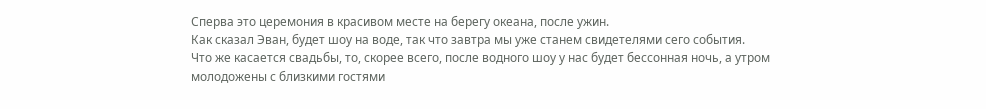Сперва это церемония в красивом месте на берегу океана, после ужин.
Как сказал Эван, будет шоу на воде, так что завтра мы уже станем свидетелями сего события.
Что же касается свадьбы, то, скорее всего, после водного шоу у нас будет бессонная ночь, а утром молодожены с близкими гостями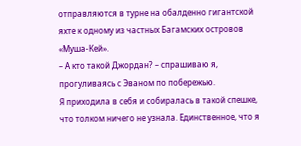отправляются в турне на обалденно гигантской яхте к одному из частных Багамских островов «Муша-Кей».
– А кто такой Джордан? – спрашиваю я, прогуливаясь с Эваном по побережью.
Я приходила в себя и собиралась в такой спешке, что толком ничего не узнала. Единственное, что я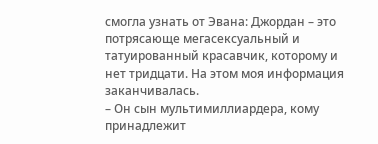смогла узнать от Эвана: Джордан – это потрясающе мегасексуальный и татуированный красавчик, которому и нет тридцати. На этом моя информация заканчивалась.
– Он сын мультимиллиардера, кому принадлежит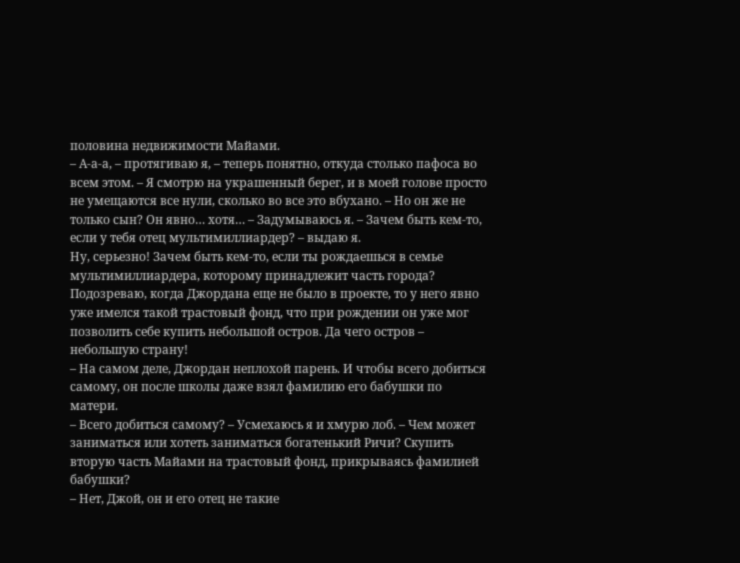половина недвижимости Майами.
– А-а-а, – протягиваю я, – теперь понятно, откуда столько пафоса во всем этом. – Я смотрю на украшенный берег, и в моей голове просто не умещаются все нули, сколько во все это вбухано. – Но он же не только сын? Он явно… хотя… – Задумываюсь я. – Зачем быть кем-то, если у тебя отец мультимиллиардер? – выдаю я.
Ну, серьезно! Зачем быть кем-то, если ты рождаешься в семье мультимиллиардера, которому принадлежит часть города? Подозреваю, когда Джордана еще не было в проекте, то у него явно уже имелся такой трастовый фонд, что при рождении он уже мог позволить себе купить небольшой остров. Да чего остров – небольшую страну!
– На самом деле, Джордан неплохой парень. И чтобы всего добиться самому, он после школы даже взял фамилию его бабушки по матери.
– Всего добиться самому? – Усмехаюсь я и хмурю лоб. – Чем может заниматься или хотеть заниматься богатенький Ричи? Скупить вторую часть Майами на трастовый фонд, прикрываясь фамилией бабушки?
– Нет, Джой, он и его отец не такие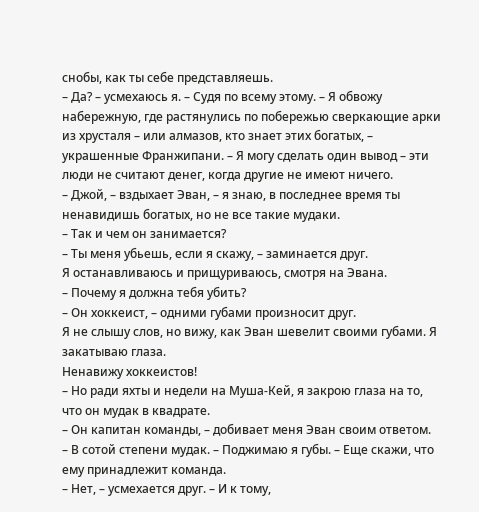снобы, как ты себе представляешь.
– Да? – усмехаюсь я. – Судя по всему этому. – Я обвожу набережную, где растянулись по побережью сверкающие арки из хрусталя – или алмазов, кто знает этих богатых, – украшенные Франжипани. – Я могу сделать один вывод – эти люди не считают денег, когда другие не имеют ничего.
– Джой, – вздыхает Эван, – я знаю, в последнее время ты ненавидишь богатых, но не все такие мудаки.
– Так и чем он занимается?
– Ты меня убьешь, если я скажу, – заминается друг.
Я останавливаюсь и прищуриваюсь, смотря на Эвана.
– Почему я должна тебя убить?
– Он хоккеист, – одними губами произносит друг.
Я не слышу слов, но вижу, как Эван шевелит своими губами. Я закатываю глаза.
Ненавижу хоккеистов!
– Но ради яхты и недели на Муша-Кей, я закрою глаза на то, что он мудак в квадрате.
– Он капитан команды, – добивает меня Эван своим ответом.
– В сотой степени мудак. – Поджимаю я губы. – Еще скажи, что ему принадлежит команда.
– Нет, – усмехается друг. – И к тому,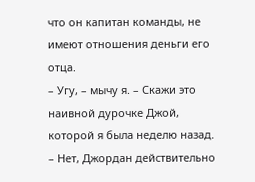что он капитан команды, не имеют отношения деньги его отца.
– Угу, – мычу я. – Скажи это наивной дурочке Джой, которой я была неделю назад.
– Нет, Джордан действительно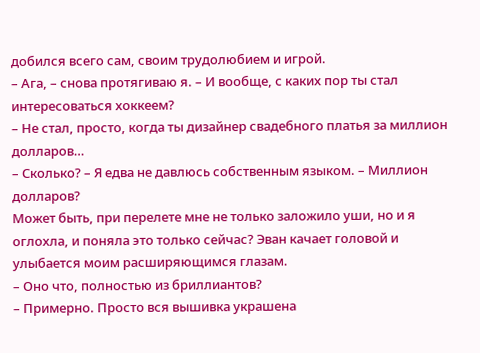добился всего сам, своим трудолюбием и игрой.
– Ага, – снова протягиваю я. – И вообще, с каких пор ты стал интересоваться хоккеем?
– Не стал, просто, когда ты дизайнер свадебного платья за миллион долларов…
– Сколько? – Я едва не давлюсь собственным языком. – Миллион долларов?
Может быть, при перелете мне не только заложило уши, но и я оглохла, и поняла это только сейчас? Эван качает головой и улыбается моим расширяющимся глазам.
– Оно что, полностью из бриллиантов?
– Примерно. Просто вся вышивка украшена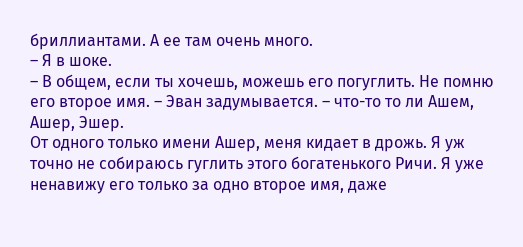бриллиантами. А ее там очень много.
– Я в шоке.
– В общем, если ты хочешь, можешь его погуглить. Не помню его второе имя. – Эван задумывается. – что-то то ли Ашем, Ашер, Эшер.
От одного только имени Ашер, меня кидает в дрожь. Я уж точно не собираюсь гуглить этого богатенького Ричи. Я уже ненавижу его только за одно второе имя, даже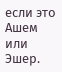если это Ашем или Эшер.